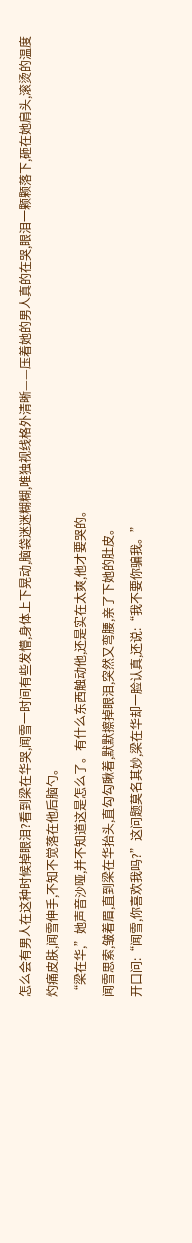怎么会有男人在这种时候掉眼泪?看到梁在华哭,闻雪一时间有些发懵,身体上下晃动,脑袋迷迷糊糊,唯独视线格外清晰——压着她的男人真的在哭,眼泪一颗颗落下,砸在她肩头,滚烫的温度灼痛皮肤,闻雪伸手,不知不觉落在他后脑勺。
“梁在华,”她声音沙哑,并不知道这是怎么了。有什么东西触动他,还是实在太爽,他才要哭的。
闻雪思索,皱着眉,直到梁在华抬头,直勾勾瞅着,默默擦掉眼泪,突然又弯腰,亲了下她的肚皮。
开口问:“闻雪,你喜欢我吗?”这问题莫名其妙,梁在华却一脸认真,还说:“我不要你骗我。”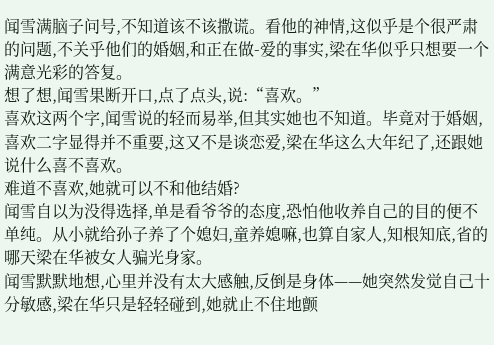闻雪满脑子问号,不知道该不该撒谎。看他的神情,这似乎是个很严肃的问题,不关乎他们的婚姻,和正在做-爱的事实,梁在华似乎只想要一个满意光彩的答复。
想了想,闻雪果断开口,点了点头,说:“喜欢。”
喜欢这两个字,闻雪说的轻而易举,但其实她也不知道。毕竟对于婚姻,喜欢二字显得并不重要,这又不是谈恋爱,梁在华这么大年纪了,还跟她说什么喜不喜欢。
难道不喜欢,她就可以不和他结婚?
闻雪自以为没得选择,单是看爷爷的态度,恐怕他收养自己的目的便不单纯。从小就给孙子养了个媳妇,童养媳嘛,也算自家人,知根知底,省的哪天梁在华被女人骗光身家。
闻雪默默地想,心里并没有太大感触,反倒是身体——她突然发觉自己十分敏感,梁在华只是轻轻碰到,她就止不住地颤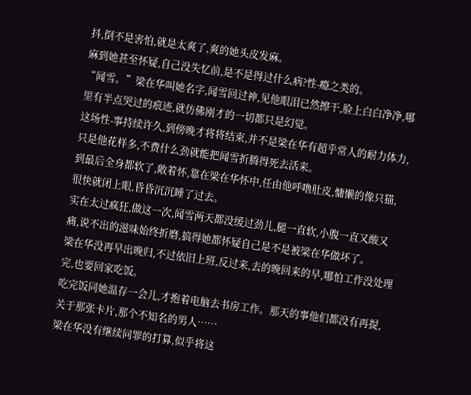抖,倒不是害怕,就是太爽了,爽的她头皮发麻。
麻到她甚至怀疑,自己没失忆前,是不是得过什么病?性-瘾之类的。
“闻雪。”梁在华叫她名字,闻雪回过神,见他眼泪已然擦干,脸上白白净净,哪里有半点哭过的痕迹,就仿佛刚才的一切都只是幻觉。
这场性-事持续许久,到傍晚才将将结束,并不是梁在华有超乎常人的耐力体力,只是他花样多,不费什么劲就能把闻雪折腾得死去活来。
到最后全身都软了,敞着怀,靠在梁在华怀中,任由他呼噜肚皮,慵懒的像只猫,很快就闭上眼,昏昏沉沉睡了过去。
实在太过疯狂,做这一次,闻雪两天都没缓过劲儿,腿一直软,小腹一直又酸又痛,说不出的滋味始终折磨,搞得她都怀疑自己是不是被梁在华做坏了。
梁在华没再早出晚归,不过依旧上班,反过来,去的晚回来的早,哪怕工作没处理完,也要回家吃饭。
吃完饭同她温存一会儿,才抱着电脑去书房工作。那天的事他们都没有再提,关于那张卡片,那个不知名的男人……
梁在华没有继续问罪的打算,似乎将这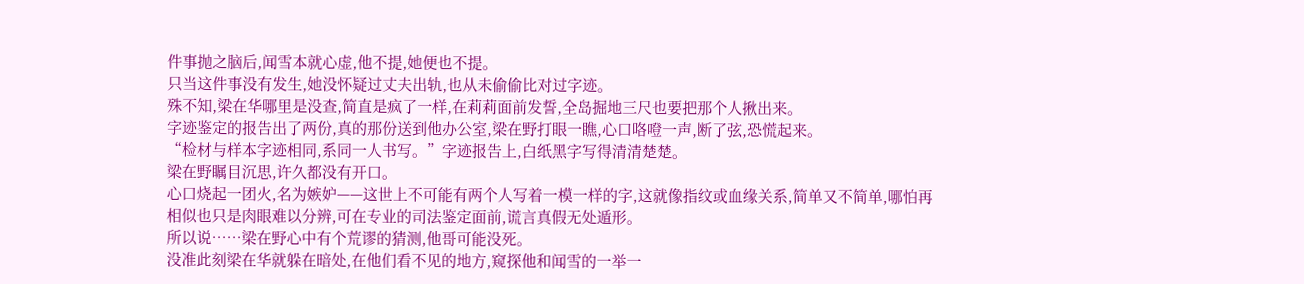件事抛之脑后,闻雪本就心虚,他不提,她便也不提。
只当这件事没有发生,她没怀疑过丈夫出轨,也从未偷偷比对过字迹。
殊不知,梁在华哪里是没查,简直是疯了一样,在莉莉面前发誓,全岛掘地三尺也要把那个人揪出来。
字迹鉴定的报告出了两份,真的那份送到他办公室,梁在野打眼一瞧,心口咯噔一声,断了弦,恐慌起来。
“检材与样本字迹相同,系同一人书写。”字迹报告上,白纸黑字写得清清楚楚。
梁在野瞩目沉思,许久都没有开口。
心口烧起一团火,名为嫉妒——这世上不可能有两个人写着一模一样的字,这就像指纹或血缘关系,简单又不简单,哪怕再相似也只是肉眼难以分辨,可在专业的司法鉴定面前,谎言真假无处遁形。
所以说……梁在野心中有个荒谬的猜测,他哥可能没死。
没准此刻梁在华就躲在暗处,在他们看不见的地方,窥探他和闻雪的一举一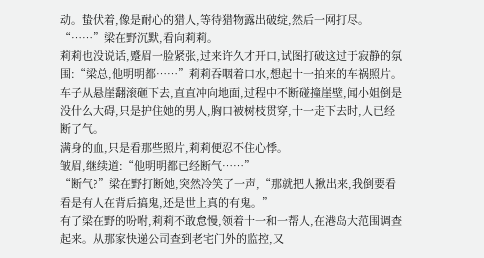动。蛰伏着,像是耐心的猎人,等待猎物露出破绽,然后一网打尽。
“……”梁在野沉默,看向莉莉。
莉莉也没说话,蹙眉一脸紧张,过来许久才开口,试图打破这过于寂静的氛围:“梁总,他明明都……”莉莉吞咽着口水,想起十一拍来的车祸照片。
车子从悬崖翻滚砸下去,直直冲向地面,过程中不断碰撞崖壁,闻小姐倒是没什么大碍,只是护住她的男人,胸口被树枝贯穿,十一走下去时,人已经断了气。
满身的血,只是看那些照片,莉莉便忍不住心悸。
皱眉,继续道:“他明明都已经断气……”
“断气?”梁在野打断她,突然冷笑了一声,“那就把人揪出来,我倒要看看是有人在背后搞鬼,还是世上真的有鬼。”
有了梁在野的吩咐,莉莉不敢怠慢,领着十一和一帮人,在港岛大范围调查起来。从那家快递公司查到老宅门外的监控,又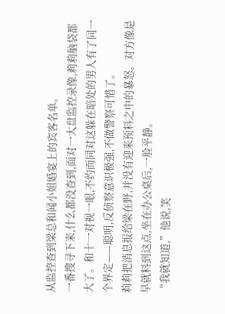从监控查到梁总和闻小姐婚宴上的宾客名单。
一番搜寻下来,什么都没查到,面对一大盘监控录像,莉莉脑袋都大了。和十一对视一眼,不约而同对这躲在暗处的男人有了同一个界定——聪明,反侦察意识极强,不做警察可惜了。
莉莉把消息报给梁在野,并没有迎来预料之中的暴怒。对方像是早就料到这点,坐在办公桌后,一脸平静。
“我就知道,”他说,笑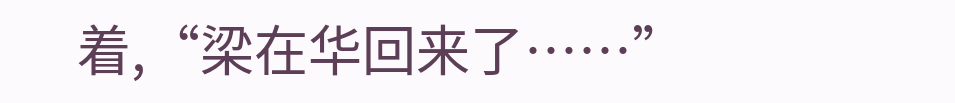着,“梁在华回来了……”